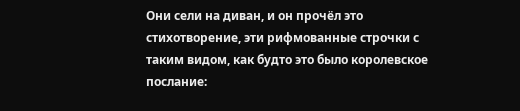Они сели на диван, и он прочёл это стихотворение, эти рифмованные строчки с таким видом, как будто это было королевское послание: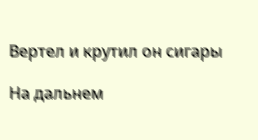Вертел и крутил он сигары

На дальнем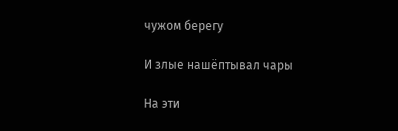чужом берегу

И злые нашёптывал чары

На эти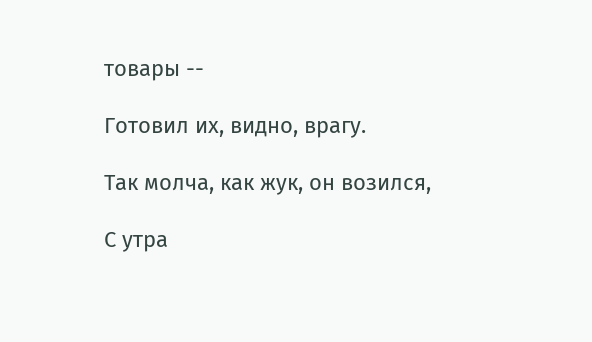товары --

Готовил их, видно, врагу.

Так молча, как жук, он возился,

С утра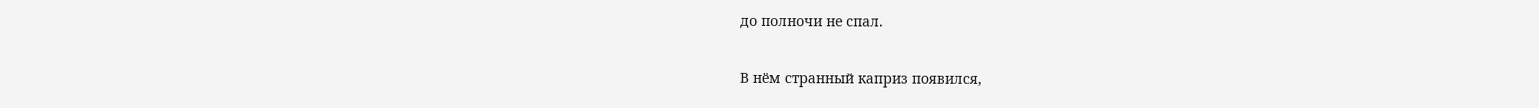до полночи не спал.

В нём странный каприз появился,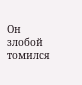Он злобой томился